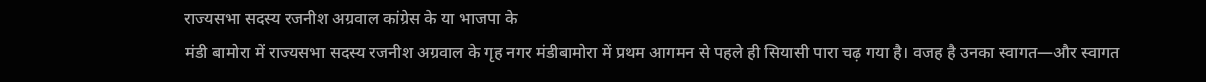राज्यसभा सदस्य रजनीश अग्रवाल कांग्रेस के या भाजपा के
मंडी बामोरा में राज्यसभा सदस्य रजनीश अग्रवाल के गृह नगर मंडीबामोरा में प्रथम आगमन से पहले ही सियासी पारा चढ़ गया है। वजह है उनका स्वागत—और स्वागत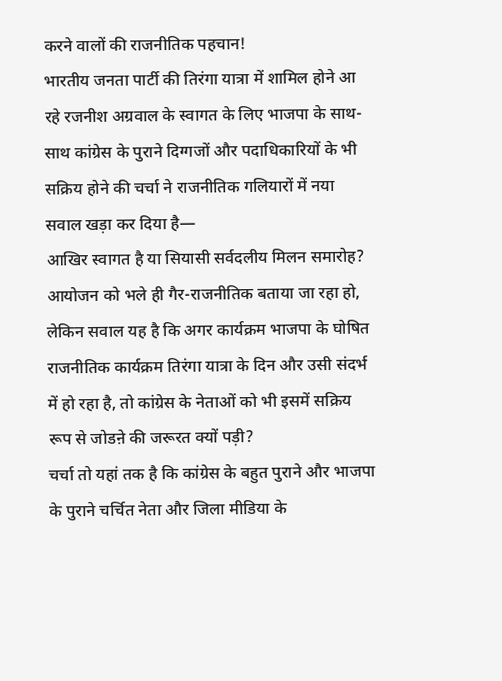करने वालों की राजनीतिक पहचान!
भारतीय जनता पार्टी की तिरंगा यात्रा में शामिल होने आ रहे रजनीश अग्रवाल के स्वागत के लिए भाजपा के साथ-साथ कांग्रेस के पुराने दिग्गजों और पदाधिकारियों के भी सक्रिय होने की चर्चा ने राजनीतिक गलियारों में नया सवाल खड़ा कर दिया है—
आखिर स्वागत है या सियासी सर्वदलीय मिलन समारोह?
आयोजन को भले ही गैर-राजनीतिक बताया जा रहा हो, लेकिन सवाल यह है कि अगर कार्यक्रम भाजपा के घोषित राजनीतिक कार्यक्रम तिरंगा यात्रा के दिन और उसी संदर्भ में हो रहा है, तो कांग्रेस के नेताओं को भी इसमें सक्रिय रूप से जोडऩे की जरूरत क्यों पड़ी?
चर्चा तो यहां तक है कि कांग्रेस के बहुत पुराने और भाजपा के पुराने चर्चित नेता और जिला मीडिया के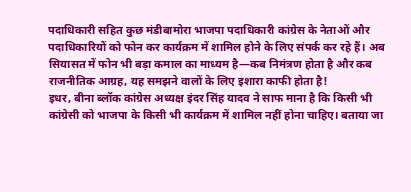पदाधिकारी सहित कुछ मंडीबामोरा भाजपा पदाधिकारी कांग्रेस के नेताओं और पदाधिकारियों को फोन कर कार्यक्रम में शामिल होने के लिए संपर्क कर रहे हैं। अब सियासत में फोन भी बड़ा कमाल का माध्यम है—कब निमंत्रण होता है और कब राजनीतिक आग्रह, यह समझने वालों के लिए इशारा काफी होता है!
इधर, बीना ब्लॉक कांग्रेस अध्यक्ष इंदर सिंह यादव ने साफ माना है कि किसी भी कांग्रेसी को भाजपा के किसी भी कार्यक्रम में शामिल नहीं होना चाहिए। बताया जा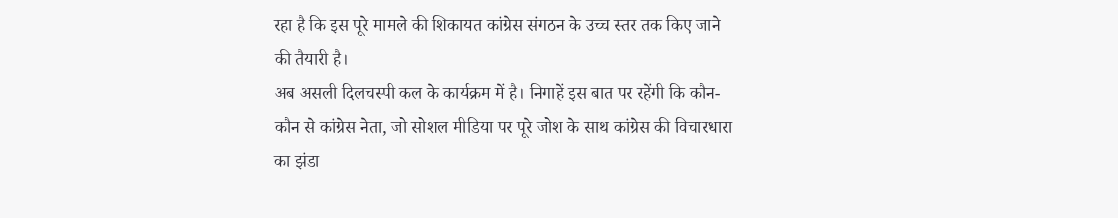रहा है कि इस पूरे मामले की शिकायत कांग्रेस संगठन के उच्च स्तर तक किए जाने की तैयारी है।
अब असली दिलचस्पी कल के कार्यक्रम में है। निगाहें इस बात पर रहेंगी कि कौन-कौन से कांग्रेस नेता, जो सोशल मीडिया पर पूरे जोश के साथ कांग्रेस की विचारधारा का झंडा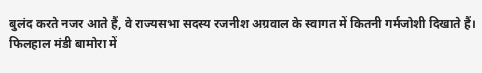बुलंद करते नजर आते हैं, वे राज्यसभा सदस्य रजनीश अग्रवाल के स्वागत में कितनी गर्मजोशी दिखाते हैं।
फिलहाल मंडी बामोरा में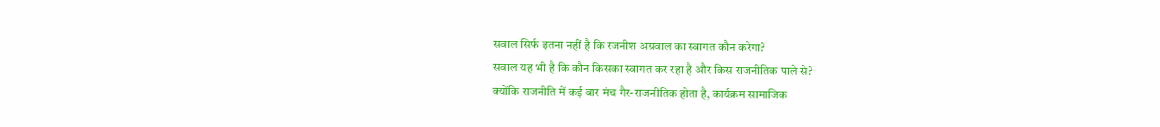सवाल सिर्फ इतना नहीं है कि रजनीश अग्रवाल का स्वागत कौन करेगा?
सवाल यह भी है कि कौन किसका स्वागत कर रहा है और किस राजनीतिक पाले से?
क्योंकि राजनीति में कई बार मंच गैर-राजनीतिक होता है, कार्यक्रम सामाजिक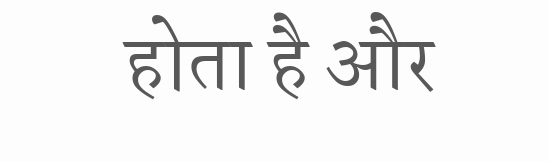होता है और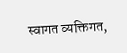स्वागत व्यक्तिगत,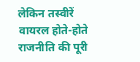लेकिन तस्वीरें वायरल होते-होते राजनीति की पूरी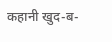कहानी खुद-ब-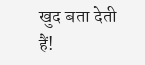खुद बता देती हैं!